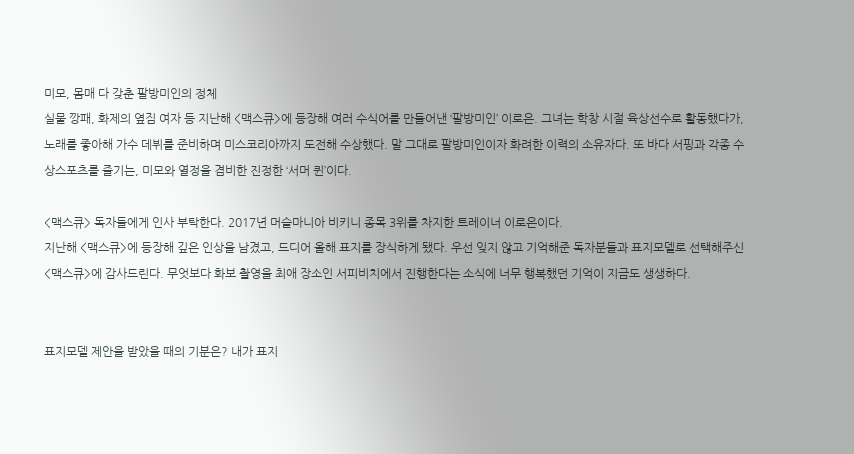미모, 몸매 다 갖춘 팔방미인의 정체
실물 깡패, 화제의 옆짐 여자 등 지난해 <맥스큐>에 등장해 여러 수식어를 만들어낸 ‘팔방미인’ 이로은. 그녀는 학창 시절 육상선수로 활동했다가, 노래를 좋아해 가수 데뷔를 준비하며 미스코리아까지 도전해 수상했다. 말 그대로 팔방미인이자 화려한 이력의 소유자다. 또 바다 서핑과 각종 수상스포츠를 즐기는, 미모와 열정을 겸비한 진정한 ‘서머 퀸’이다.

<맥스큐> 독자들에게 인사 부탁한다. 2017년 머슬마니아 비키니 종목 3위를 차지한 트레이너 이로은이다.
지난해 <맥스큐>에 등장해 깊은 인상을 남겼고, 드디어 올해 표지를 장식하게 됐다. 우선 잊지 않고 기억해준 독자분들과 표지모델로 선택해주신 <맥스큐>에 감사드린다. 무엇보다 화보 촬영을 최애 장소인 서피비치에서 진행한다는 소식에 너무 행복했던 기억이 지금도 생생하다.


표지모델 제안을 받았을 때의 기분은? 내가 표지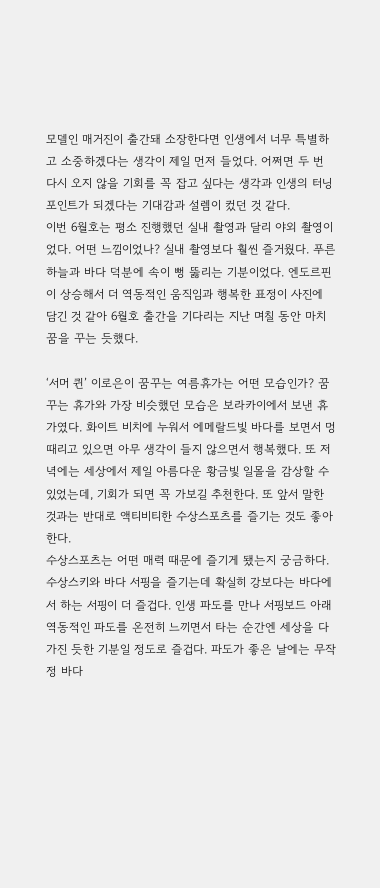모델인 매거진이 출간돼 소장한다면 인생에서 너무 특별하고 소중하겠다는 생각이 제일 먼저 들었다. 어쩌면 두 번 다시 오지 않을 기회를 꼭 잡고 싶다는 생각과 인생의 터닝 포인트가 되겠다는 기대감과 설렘이 컸던 것 같다.
이번 6월호는 평소 진행했던 실내 촬영과 달리 야외 촬영이었다. 어떤 느낌이었나? 실내 촬영보다 훨씬 즐거웠다. 푸른 하늘과 바다 덕분에 속이 뻥 뚫리는 기분이었다. 엔도르핀이 상승해서 더 역동적인 움직임과 행복한 표정이 사진에 담긴 것 같아 6월호 출간을 기다리는 지난 며칠 동안 마치 꿈을 꾸는 듯했다.

‘서머 퀸’ 이로은이 꿈꾸는 여름휴가는 어떤 모습인가? 꿈꾸는 휴가와 가장 비슷했던 모습은 보라카이에서 보낸 휴가였다. 화이트 비치에 누워서 에메랄드빛 바다를 보면서 멍 때리고 있으면 아무 생각이 들지 않으면서 행복했다. 또 저녁에는 세상에서 제일 아름다운 황금빛 일몰을 감상할 수 있었는데, 기회가 되면 꼭 가보길 추천한다. 또 앞서 말한 것과는 반대로 액티비티한 수상스포츠를 즐기는 것도 좋아한다.
수상스포츠는 어떤 매력 때문에 즐기게 됐는지 궁금하다. 수상스키와 바다 서핑을 즐기는데 확실히 강보다는 바다에서 하는 서핑이 더 즐겁다. 인생 파도를 만나 서핑보드 아래 역동적인 파도를 온전히 느끼면서 타는 순간엔 세상을 다 가진 듯한 기분일 정도로 즐겁다. 파도가 좋은 날에는 무작정 바다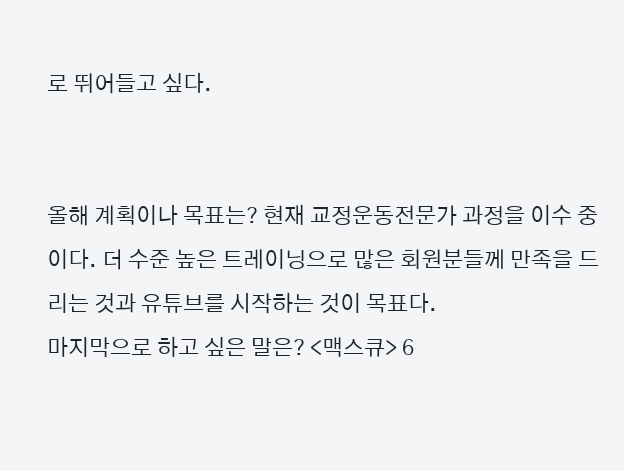로 뛰어들고 싶다.


올해 계획이나 목표는? 현재 교정운동전문가 과정을 이수 중이다. 더 수준 높은 트레이닝으로 많은 회원분들께 만족을 드리는 것과 유튜브를 시작하는 것이 목표다.
마지막으로 하고 싶은 말은? <맥스큐> 6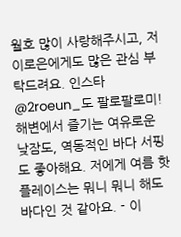월호 많이 사랑해주시고, 저 이로은에게도 많은 관심 부탁드려요. 인스타 @2roeun_도 팔로팔로미!
해변에서 즐기는 여유로운 낮잠도, 역동적인 바다 서핑도 좋아해요. 저에게 여름 핫 플레이스는 뭐니 뭐니 해도 바다인 것 같아요. - 이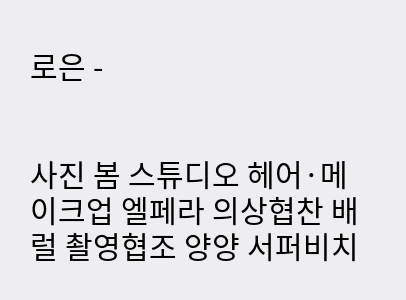로은 -


사진 봄 스튜디오 헤어·메이크업 엘페라 의상협찬 배럴 촬영협조 양양 서퍼비치